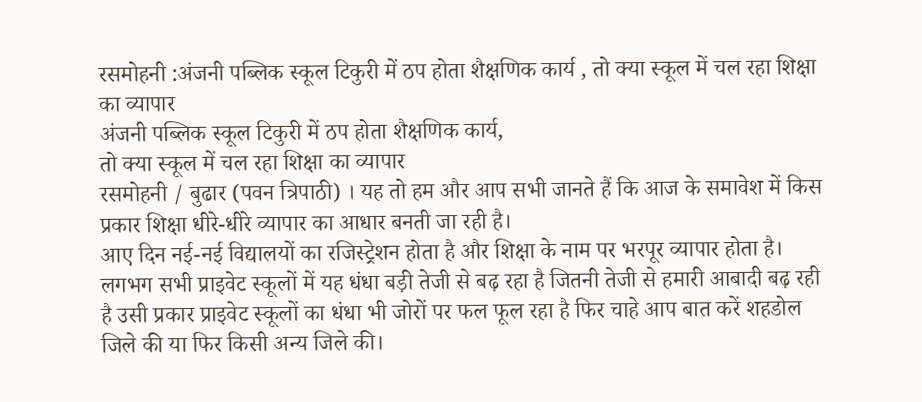रसमोहनी :अंजनी पब्लिक स्कूल टिकुरी में ठप होता शैक्षणिक कार्य , तो क्या स्कूल में चल रहा शिक्षा का व्यापार
अंजनी पब्लिक स्कूल टिकुरी में ठप होता शैक्षणिक कार्य,
तो क्या स्कूल में चल रहा शिक्षा का व्यापार
रसमोहनी / बुढार (पवन त्रिपाठी) । यह तो हम और आप सभी जानते हैं कि आज के समावेश में किस प्रकार शिक्षा धीरे-धीरे व्यापार का आधार बनती जा रही है।
आए दिन नई-नई विद्यालयों का रजिस्ट्रेशन होता है और शिक्षा के नाम पर भरपूर व्यापार होता है।
लगभग सभी प्राइवेट स्कूलों में यह धंधा बड़ी तेजी से बढ़ रहा है जितनी तेजी से हमारी आबादी बढ़ रही है उसी प्रकार प्राइवेट स्कूलों का धंधा भी जोरों पर फल फूल रहा है फिर चाहे आप बात करें शहडोल जिले की या फिर किसी अन्य जिले की।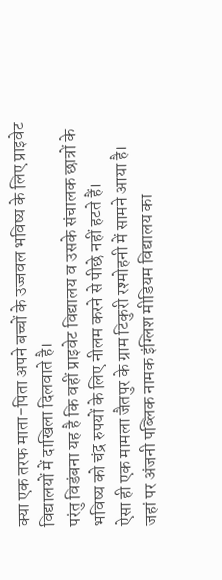क्या एक तरफ माता-पिता अपने बच्चों के उज्जवल भविष्य के लिए प्राइवेट विद्यालयों में दाखिला दिलवाते है।
परंतु विडंबना यह है कि वहीं प्राइवेट विद्यालय व उसके संचालक छात्रों के भविष्य को चंद्र रुपयों के लिए नीलम करने से पीछे नहीं हटते हैं।
ऐसा ही एक मामला जैतपुर के ग्राम टिकुरी रश्मोहनी में सामने आया है।
जहां पर अंजनी पब्लिक नामक इंग्लिश मीडियम विद्यालय का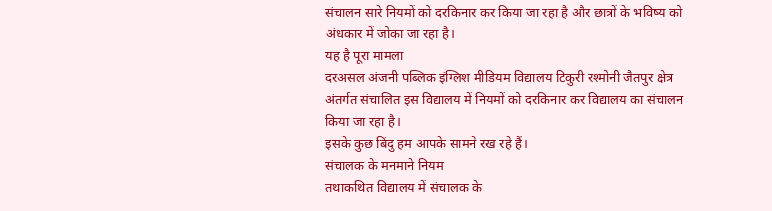संचालन सारे नियमों को दरकिनार कर किया जा रहा है और छात्रों के भविष्य को अंधकार में जोका जा रहा है।
यह है पूरा मामला
दरअसल अंजनी पब्लिक इंग्लिश मीडियम विद्यालय टिकुरी रश्मोनी जैतपुर क्षेत्र अंतर्गत संचालित इस विद्यालय में नियमों को दरकिनार कर विद्यालय का संचालन किया जा रहा है।
इसके कुछ बिंदु हम आपके सामने रख रहे हैं।
संचालक के मनमाने नियम
तथाकथित विद्यालय में संचालक के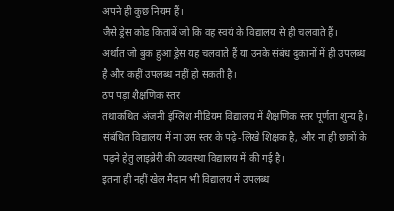अपने ही कुछ नियम हैं।
जैसे ड्रेस कोड किताबें जो कि वह स्वयं के विद्यालय से ही चलवाते हैं।
अर्थात जो बुक हुआ ड्रेस यह चलवाते हैं या उनके संबंध दुकानों में ही उपलब्ध है और कहीं उपलब्ध नहीं हो सकती है।
ठप पड़ा शैक्षणिक स्तर
तथाकथित अंजनी इंग्लिश मीडियम विद्यालय में शैक्षणिक स्तर पूर्णता शुन्य है।
संबंधित विद्यालय में ना उस स्तर के पढ़े-लिखे शिक्षक है, और ना ही छात्रों के पढ़ने हेतु लाइब्रेरी की व्यवस्था विद्यालय में की गई है।
इतना ही नहीं खेल मैदान भी विद्यालय में उपलब्ध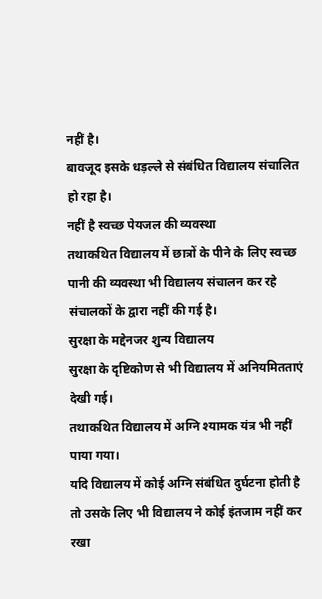नहीं है।
बावजूद इसके धड़ल्ले से संबंधित विद्यालय संचालित हो रहा है।
नहीं है स्वच्छ पेयजल की व्यवस्था
तथाकथित विद्यालय में छात्रों के पीने के लिए स्वच्छ पानी की व्यवस्था भी विद्यालय संचालन कर रहे संचालकों के द्वारा नहीं की गई है।
सुरक्षा के मद्देनजर शुन्य विद्यालय
सुरक्षा के दृष्टिकोण से भी विद्यालय में अनियमितताएं देखी गई।
तथाकथित विद्यालय में अग्नि श्यामक यंत्र भी नहीं पाया गया।
यदि विद्यालय में कोई अग्नि संबंधित दुर्घटना होती है तो उसके लिए भी विद्यालय ने कोई इंतजाम नहीं कर रखा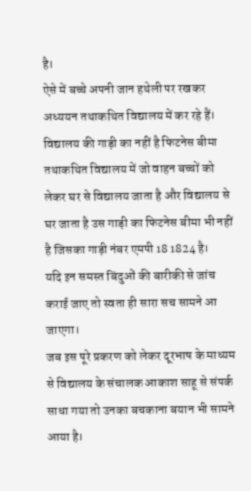है।
ऐसे में बच्चे अपनी जान हथेली पर रखकर अध्ययन तथाकथित विद्यालय में कर रहे हैं।
विद्यालय की गाड़ी का नहीं है फिटनेस बीमा
तथाकथित विद्यालय में जो वाहन बच्चों को लेकर घर से विद्यालय जाता है और विद्यालय से घर जाता है उस गाड़ी का फिटनेस बीमा भी नहीं है जिसका गाड़ी नंबर एमपी 18 1824 है।
यदि इन समस्त बिंदुओं की बारीकी से जांच कराई जाए तो स्वता ही सारा सच सामने आ जाएगा।
जब इस पूरे प्रकरण को लेकर दूरभाष के माध्यम से विद्यालय के संचालक आकाश साहू से संपर्क साधा गया तो उनका बचकाना बयान भी सामने आया है।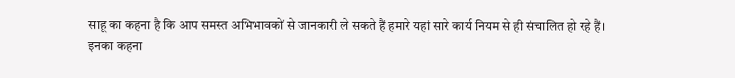साहू का कहना है कि आप समस्त अभिभावकों से जानकारी ले सकते हैं हमारे यहां सारे कार्य नियम से ही संचालित हो रहे हैं।
इनका कहना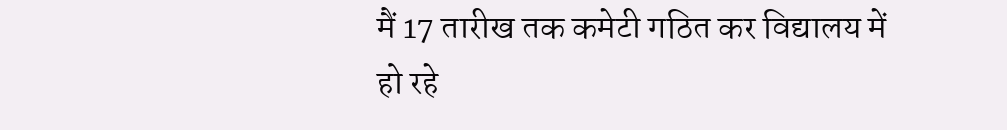मैं 17 तारीख तक कमेटी गठित कर विद्यालय में हो रहे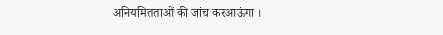अनियमितताओं की जांच करआऊंगा ।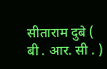सीताराम दुबे ( बी . आर. सी . )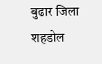बुढार जिला शहडोल